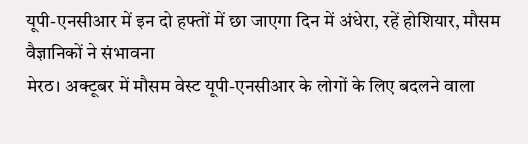यूपी-एनसीआर में इन दो हफ्तों में छा जाएगा दिन में अंधेरा, रहें होशियार, मौसम वैज्ञानिकों ने संभावना
मेरठ। अक्टूबर में मौसम वेस्ट यूपी-एनसीआर के लोगों के लिए बदलने वाला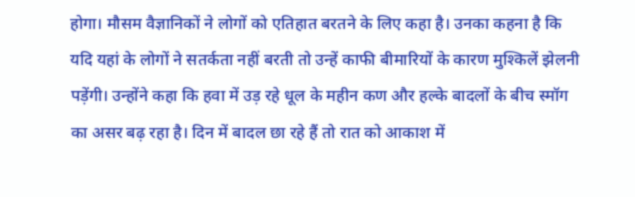होगा। मौसम वैज्ञानिकों ने लोगों को एतिहात बरतने के लिए कहा है। उनका कहना है कि यदि यहां के लोगों ने सतर्कता नहीं बरती तो उन्हें काफी बीमारियों के कारण मुश्किलें झेलनी पड़ेंगी। उन्होंने कहा कि हवा में उड़ रहे धूल के महीन कण और हल्के बादलों के बीच स्मॉग का असर बढ़ रहा है। दिन में बादल छा रहे हैं तो रात को आकाश में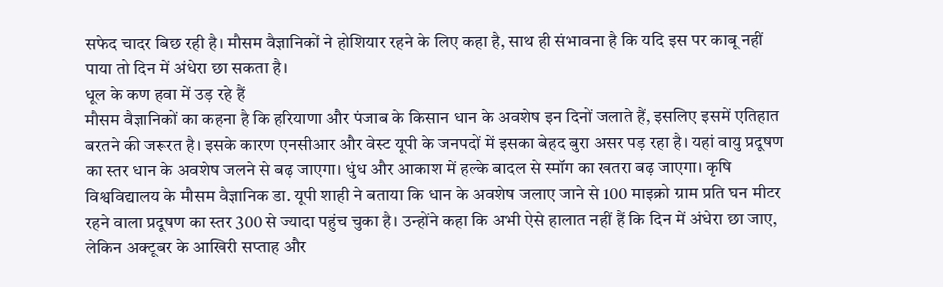सफेद चादर बिछ रही है। मौसम वैज्ञानिकों ने होशियार रहने के लिए कहा है, साथ ही संभावना है कि यदि इस पर काबू नहीं पाया तो दिन में अंधेरा छा सकता है।
धूल के कण हवा में उड़ रहे हैं
मौसम वैज्ञानिकों का कहना है कि हरियाणा और पंजाब के किसान धान के अवशेष इन दिनों जलाते हैं, इसलिए इसमें एतिहात बरतने की जरूरत है। इसके कारण एनसीआर और वेस्ट यूपी के जनपदों में इसका बेहद बुरा असर पड़ रहा है। यहां वायु प्रदूषण का स्तर धान के अवशेष जलने से बढ़ जाएगा। धुंध और आकाश में हल्के बादल से स्मॉग का खतरा बढ़ जाएगा। कृषि विश्वविद्यालय के मौसम वैज्ञानिक डा. यूपी शाही ने बताया कि धान के अवशेष जलाए जाने से 100 माइक्रो ग्राम प्रति घन मीटर रहने वाला प्रदूषण का स्तर 300 से ज्यादा पहुंच चुका है। उन्होंने कहा कि अभी ऐसे हालात नहीं हैं कि दिन में अंधेरा छा जाए, लेकिन अक्टूबर के आखिरी सप्ताह और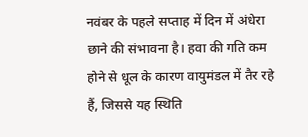नवंबर के पहले सप्ताह में दिन में अंधेरा छाने की संभावना है। हवा की गति कम होने से धूल के कारण वायुमंडल में तैर रहे हैं, जिससे यह स्थिति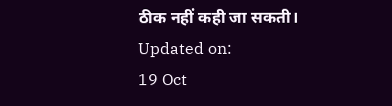ठीक नहीं कही जा सकती।
Updated on:
19 Oct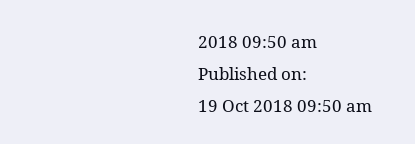2018 09:50 am
Published on:
19 Oct 2018 09:50 am